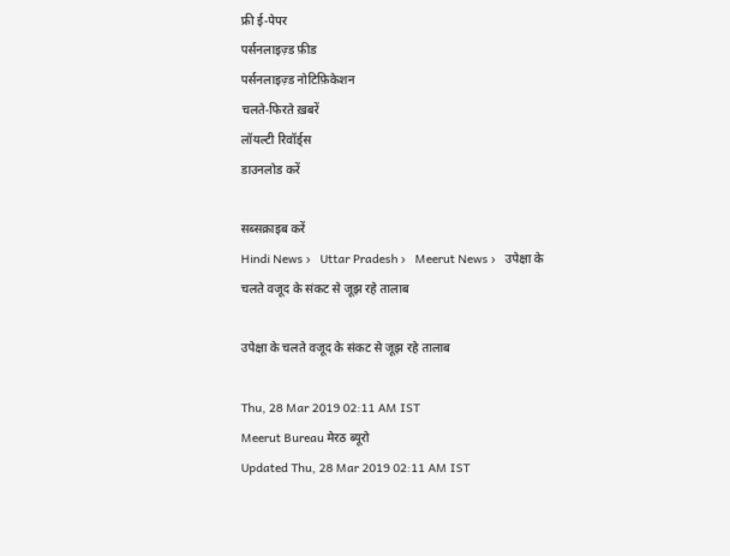फ्री ई-पेपर
पर्सनलाइज़्ड फ़ीड
पर्सनलाइज़्ड नोटिफ़िकेशन
चलते-फिरते ख़बरें
लॉयल्टी रिवॉर्ड्स
डाउनलोड करें

सब्सक्राइब करें
Hindi News ›   Uttar Pradesh ›   Meerut News ›   उपेक्षा के चलते वजूद के संकट से जूझ रहे तालाब

उपेक्षा के चलते वजूद के संकट से जूझ रहे तालाब

Thu, 28 Mar 2019 02:11 AM IST
Meerut Bureau मेरठ ब्यूरो
Updated Thu, 28 Mar 2019 02:11 AM IST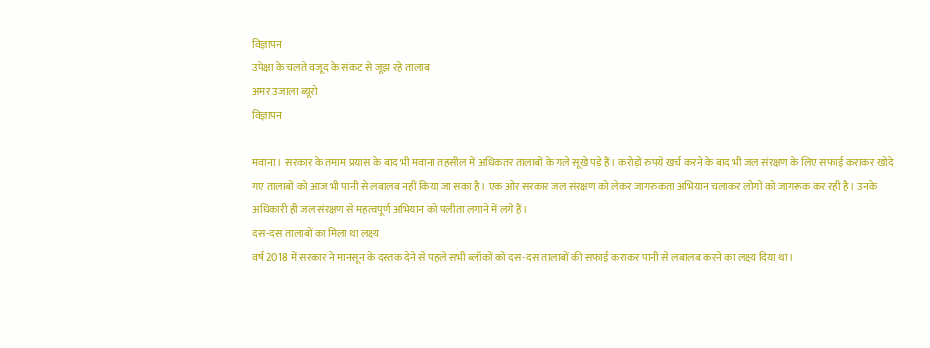विज्ञापन
उपेक्षा के चलते वजूद के संकट से जूझ रहे तालाब
अमर उजाला ब्यूरो
विज्ञापन

मवाना। सरकार के तमाम प्रयास के बाद भी मवाना तहसील में अधिकतर तालाबों के गले सूखे पड़े हैं। करोड़ों रुपये खर्च करने के बाद भी जल संरक्षण के लिए सफाई कराकर खोदे गए तालाबों को आज भी पानी से लबालब नहीं किया जा सका है। एक ओर सरकार जल संरक्षण को लेकर जागरुकता अभियान चलाकर लोगों को जागरूक कर रही है। उनके अधिकारी ही जल संरक्षण से महत्वपूर्ण अभियान को पलीता लगाने में लगे हैं।
दस-दस तालाबों का मिला था लक्ष्य
वर्ष 2018 में सरकार ने मानसून के दस्तक देने से पहले सभी ब्लॉकों को दस-दस तालाबों की सफाई कराकर पानी से लबालब करने का लक्ष्य दिया था।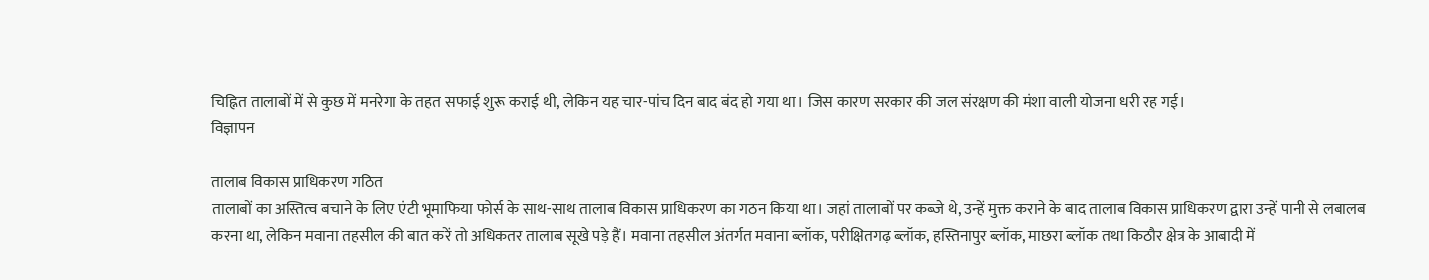चिह्नित तालाबों में से कुछ में मनरेगा के तहत सफाई शुरू कराई थी, लेकिन यह चार-पांच दिन बाद बंद हो गया था। जिस कारण सरकार की जल संरक्षण की मंशा वाली योजना धरी रह गई।
विज्ञापन

तालाब विकास प्राधिकरण गठित
तालाबों का अस्तित्व बचाने के लिए एंटी भूमाफिया फोर्स के साथ-साथ तालाब विकास प्राधिकरण का गठन किया था। जहां तालाबों पर कब्जे थे, उन्हें मुक्त कराने के बाद तालाब विकास प्राधिकरण द्वारा उन्हें पानी से लबालब करना था, लेकिन मवाना तहसील की बात करें तो अधिकतर तालाब सूखे पड़े हैं। मवाना तहसील अंतर्गत मवाना ब्लॉक, परीक्षितगढ़ ब्लॉक, हस्तिनापुर ब्लॉक, माछरा ब्लॉक तथा किठौर क्षेत्र के आबादी में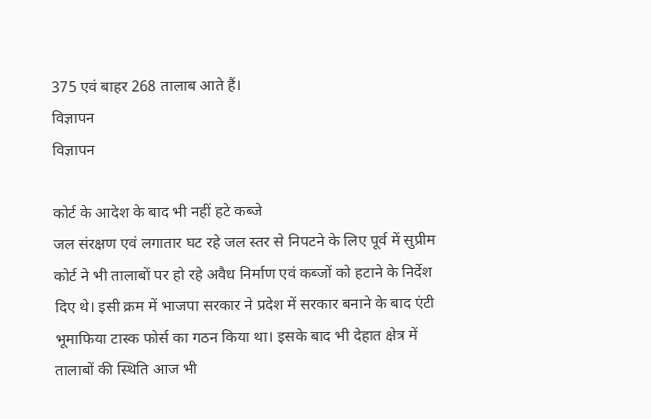375 एवं बाहर 268 तालाब आते हैं।
विज्ञापन
विज्ञापन

कोर्ट के आदेश के बाद भी नहीं हटे कब्जे
जल संरक्षण एवं लगातार घट रहे जल स्तर से निपटने के लिए पूर्व में सुप्रीम कोर्ट ने भी तालाबों पर हो रहे अवैध निर्माण एवं कब्जों को हटाने के निर्देश दिए थे। इसी क्रम में भाजपा सरकार ने प्रदेश में सरकार बनाने के बाद एंटी भूमाफिया टास्क फोर्स का गठन किया था। इसके बाद भी देहात क्षेत्र में तालाबों की स्थिति आज भी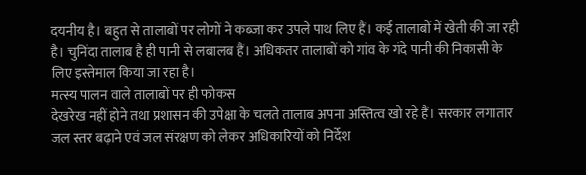दयनीय है। बहुत से तालाबों पर लोगों ने कब्जा कर उपले पाथ लिए हैं। कई तालाबों में खेती की जा रही है। चुनिंदा तालाब है ही पानी से लबालब हैं। अधिकतर तालाबों को गांव के गंदे पानी की निकासी के लिए इस्तेमाल किया जा रहा है।
मत्स्य पालन वाले तालाबों पर ही फोकस
देखरेख नहीं होने तथा प्रशासन की उपेक्षा के चलते तालाब अपना अस्तित्व खो रहे हैं। सरकार लगातार जल स्तर बढ़ाने एवं जल संरक्षण को लेकर अधिकारियों को निर्देश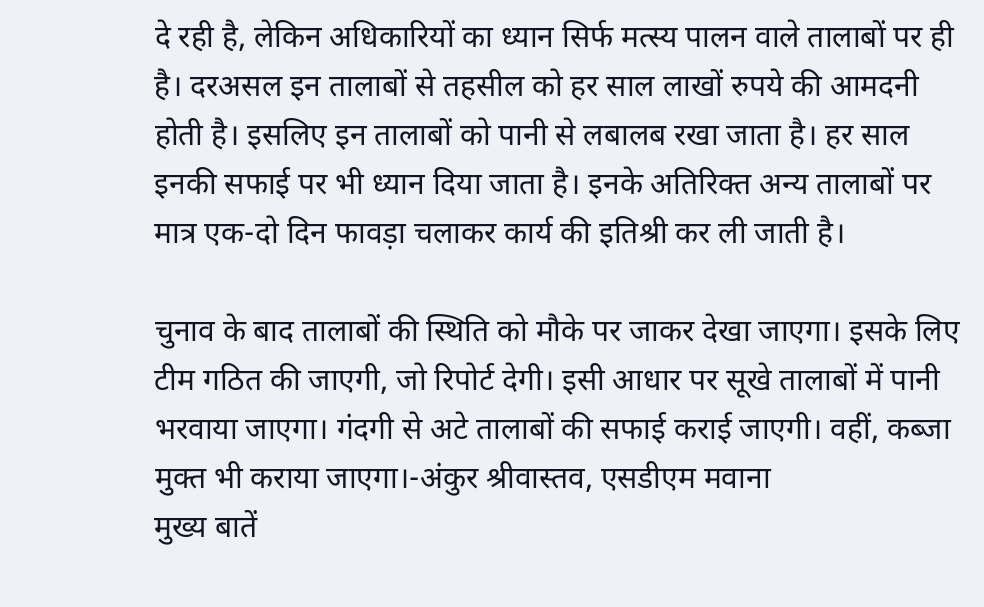दे रही है, लेकिन अधिकारियों का ध्यान सिर्फ मत्स्य पालन वाले तालाबों पर ही है। दरअसल इन तालाबों से तहसील को हर साल लाखों रुपये की आमदनी होती है। इसलिए इन तालाबों को पानी से लबालब रखा जाता है। हर साल इनकी सफाई पर भी ध्यान दिया जाता है। इनके अतिरिक्त अन्य तालाबों पर मात्र एक-दो दिन फावड़ा चलाकर कार्य की इतिश्री कर ली जाती है।

चुनाव के बाद तालाबों की स्थिति को मौके पर जाकर देखा जाएगा। इसके लिए टीम गठित की जाएगी, जो रिपोर्ट देगी। इसी आधार पर सूखे तालाबों में पानी भरवाया जाएगा। गंदगी से अटे तालाबों की सफाई कराई जाएगी। वहीं, कब्जा मुक्त भी कराया जाएगा।-अंकुर श्रीवास्तव, एसडीएम मवाना
मुख्य बातें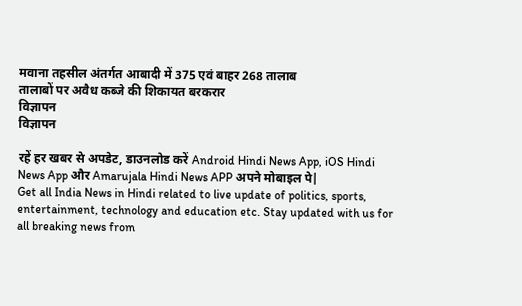मवाना तहसील अंतर्गत आबादी में 375 एवं बाहर 268 तालाब
तालाबों पर अवैध कब्जे की शिकायत बरकरार
विज्ञापन
विज्ञापन

रहें हर खबर से अपडेट, डाउनलोड करें Android Hindi News App, iOS Hindi News App और Amarujala Hindi News APP अपने मोबाइल पे|
Get all India News in Hindi related to live update of politics, sports, entertainment, technology and education etc. Stay updated with us for all breaking news from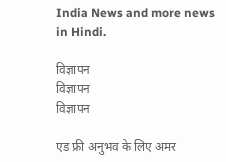India News and more news in Hindi.

विज्ञापन
विज्ञापन
विज्ञापन

एड फ्री अनुभव के लिए अमर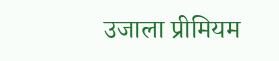उजाला प्रीमियम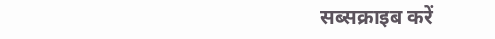सब्सक्राइब करें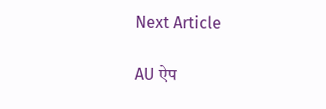Next Article

AU ऐप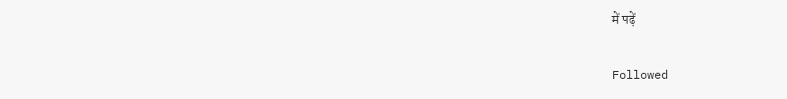में पढ़ें

Followed